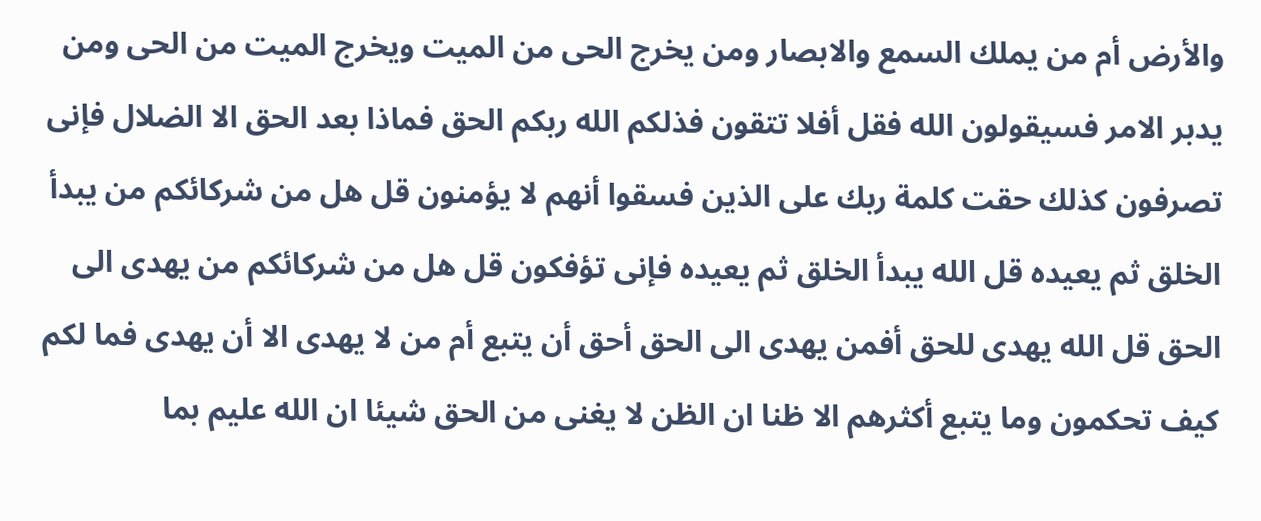والأرض أم من يملك السمع والابصار ومن يخرج الحى من الميت ويخرج الميت من الحى ومن يدبر الامر فسيقولون الله فقل أفلا تتقون فذلكم الله ربكم الحق فماذا بعد الحق الا الضلال فإنى تصرفون كذلك حقت كلمة ربك على الذين فسقوا أنهم لا يؤمنون قل هل من شركائكم من يبدأ الخلق ثم يعيده قل الله يبدأ الخلق ثم يعيده فإنى تؤفكون قل هل من شركائكم من يهدى الى الحق قل الله يهدى للحق أفمن يهدى الى الحق أحق أن يتبع أم من لا يهدى الا أن يهدى فما لكم كيف تحكمون وما يتبع أكثرهم الا ظنا ان الظن لا يغنى من الحق شيئا ان الله عليم بما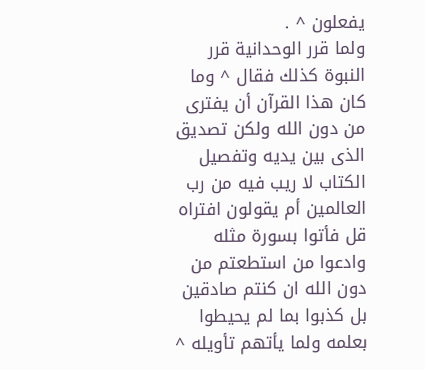يفعلون ^ .
ولما قرر الوحدانية قرر النبوة كذلك فقال ^ وما كان هذا القرآن أن يفترى من دون الله ولكن تصديق الذى بين يديه وتفصيل الكتاب لا ريب فيه من رب العالمين أم يقولون افتراه قل فأتوا بسورة مثله وادعوا من استطعتم من دون الله ان كنتم صادقين بل كذبوا بما لم يحيطوا بعلمه ولما يأتهم تأويله ^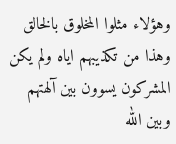وهؤلاء مثلوا المخلوق بالخالق وهذا من تكذيبهم اياه ولم يكن المشركون يسوون بين آلهتهم وبين الله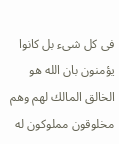فى كل شىء بل كانوا يؤمنون بان الله هو الخالق المالك لهم وهم مخلوقون مملوكون له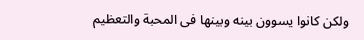ولكن كانوا يسوون بينه وبينها فى المحبة والتعظيم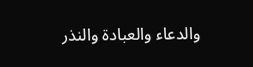والدعاء والعبادة والنذر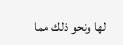لها ونحو ذلك مما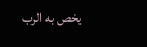يخص به الرب